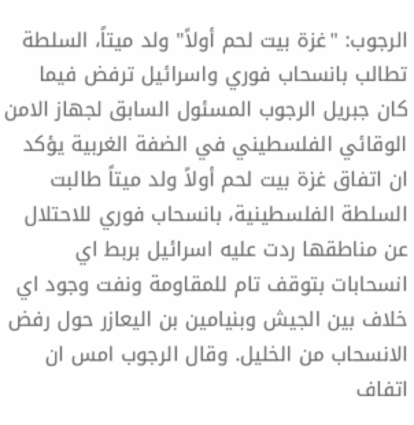الرجوب: "غزة بيت لحم أولاً" ولد ميتاً، السلطة تطالب بانسحاب فوري واسرائيل ترفض فيما كان جبريل الرجوب المسئول السابق لجهاز الامن الوقائي الفلسطيني في الضفة الغربية يؤكد ان اتفاق غزة بيت لحم أولاً ولد ميتاً طالبت السلطة الفلسطينية، بانسحاب فوري للاحتلال عن مناطقها ردت عليه اسرائيل بربط اي انسحابات بتوقف تام للمقاومة ونفت وجود اي خلاف بين الجيش وبنيامين بن اليعازر حول رفض الانسحاب من الخليل. وقال الرجوب امس ان اتفاف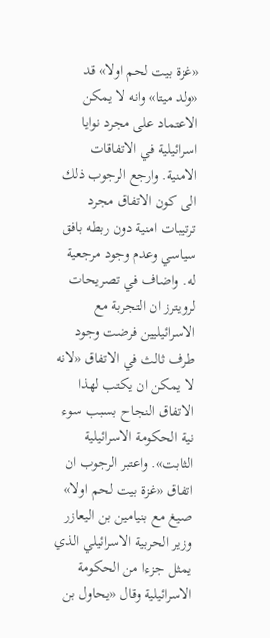«غزة بيت لحم اولا» قد «ولد ميتا» وانه لا يمكن الاعتماد على مجرد نوايا اسرائيلية في الاتفاقات الامنية. وارجع الرجوب ذلك الى كون الاتفاق مجرد ترتيبات امنية دون ربطه بافق سياسي وعدم وجود مرجعية له. واضاف في تصريحات لرويترز ان التجربة مع الاسرائيليين فرضت وجود طرف ثالث في الاتفاق «لانه لا يمكن ان يكتب لهذا الاتفاق النجاح بسبب سوء نية الحكومة الاسرائيلية الثابت». واعتبر الرجوب ان اتفاق «غزة بيت لحم اولا» صيغ مع بنيامين بن اليعازر وزير الحربية الاسرائيلي الذي يمثل جزءا من الحكومة الاسرائيلية وقال «يحاول بن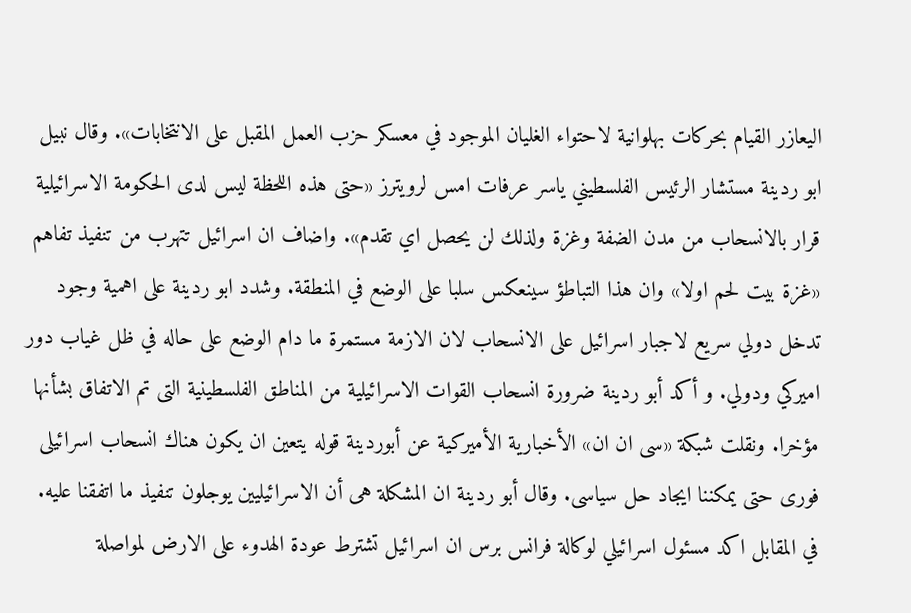اليعازر القيام بحركات بهلوانية لاحتواء الغليان الموجود في معسكر حزب العمل المقبل على الانتخابات». وقال نبيل ابو ردينة مستشار الرئيس الفلسطيني ياسر عرفات امس لرويترز «حتى هذه اللحظة ليس لدى الحكومة الاسرائيلية قرار بالانسحاب من مدن الضفة وغزة ولذلك لن يحصل اي تقدم». واضاف ان اسرائيل تتهرب من تنفيذ تفاهم «غزة بيت لحم اولا» وان هذا التباطؤ سينعكس سلبا على الوضع في المنطقة. وشدد ابو ردينة على اهمية وجود تدخل دولي سريع لاجبار اسرائيل على الانسحاب لان الازمة مستمرة ما دام الوضع على حاله في ظل غياب دور اميركي ودولي. و أكد أبو ردينة ضرورة انسحاب القوات الاسرائيلية من المناطق الفلسطينية التى تم الاتفاق بشأنها مؤخرا. ونقلت شبكة «سى ان ان» الأخبارية الأميركية عن أبوردينة قوله يتعين ان يكون هناك انسحاب اسرائيلى فورى حتى يمكننا ايجاد حل سياسى. وقال أبو ردينة ان المشكلة هى أن الاسرائيليين يوجلون تنفيذ ما اتفقنا عليه. في المقابل اكد مسئول اسرائيلي لوكالة فرانس برس ان اسرائيل تشترط عودة الهدوء على الارض لمواصلة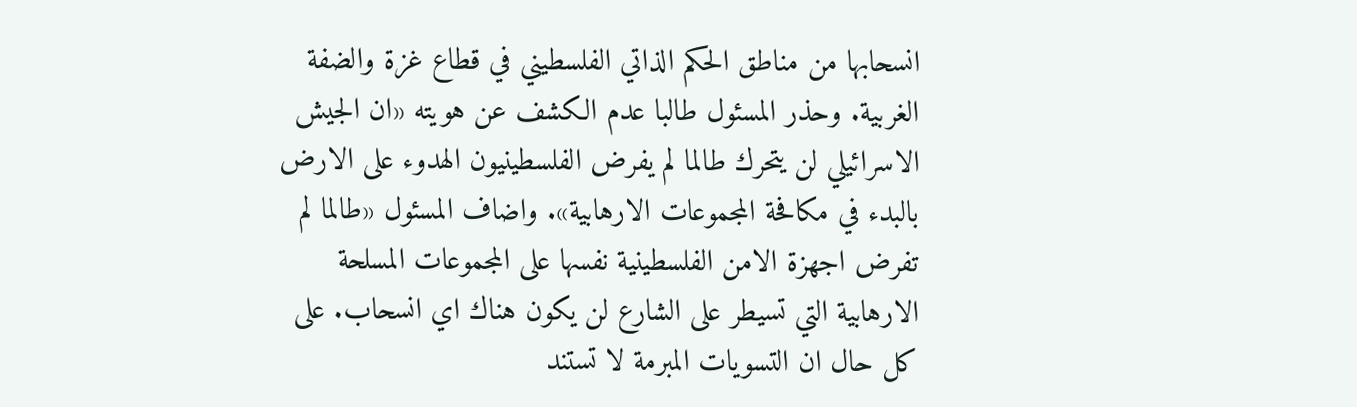انسحابها من مناطق الحكم الذاتي الفلسطيني في قطاع غزة والضفة الغربية. وحذر المسئول طالبا عدم الكشف عن هويته «ان الجيش الاسرائيلي لن يتحرك طالما لم يفرض الفلسطينيون الهدوء على الارض بالبدء في مكافحة المجموعات الارهابية». واضاف المسئول «طالما لم تفرض اجهزة الامن الفلسطينية نفسها على المجموعات المسلحة الارهابية التي تسيطر على الشارع لن يكون هناك اي انسحاب. على كل حال ان التسويات المبرمة لا تستند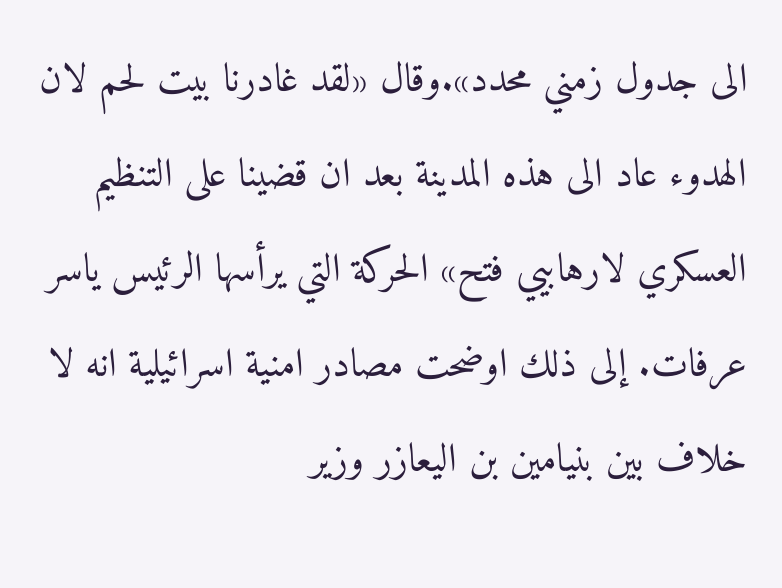الى جدول زمني محدد».وقال «لقد غادرنا بيت لحم لان الهدوء عاد الى هذه المدينة بعد ان قضينا على التنظيم العسكري لارهابيي فتح» الحركة التي يرأسها الرئيس ياسر عرفات. إلى ذلك اوضحت مصادر امنية اسرائيلية انه لا خلاف بين بنيامين بن اليعازر وزير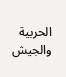الحربية والجيش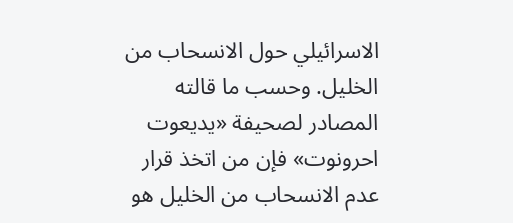الاسرائيلي حول الانسحاب من الخليل. وحسب ما قالته المصادر لصحيفة «يديعوت احرونوت» فإن من اتخذ قرار عدم الانسحاب من الخليل هو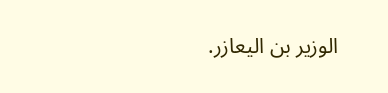الوزير بن اليعازر.